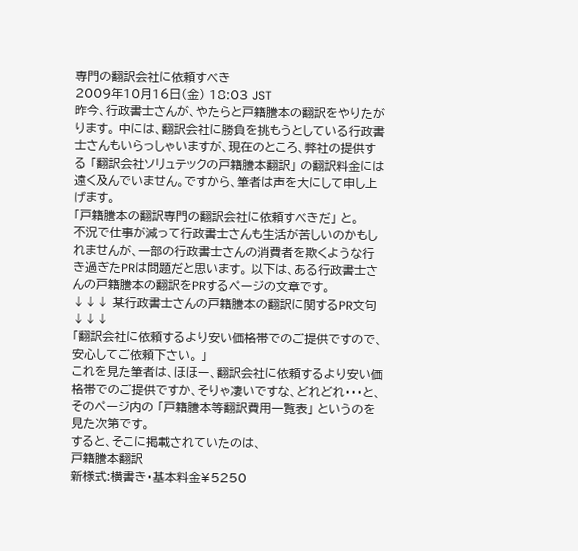専門の翻訳会社に依頼すべき
2009年10月16日(金) 18:03 JST
昨今、行政書士さんが、やたらと戸籍謄本の翻訳をやりたがります。 中には、翻訳会社に勝負を挑もうとしている行政書士さんもいらっしゃいますが、現在のところ、弊社の提供する 「翻訳会社ソリュテックの戸籍謄本翻訳」 の翻訳料金には遠く及んでいません。ですから、筆者は声を大にして申し上げます。
「戸籍謄本の翻訳専門の翻訳会社に依頼すべきだ」 と。
不況で仕事が減って行政書士さんも生活が苦しいのかもしれませんが、一部の行政書士さんの消費者を欺くような行き過ぎたPRは問題だと思います。 以下は、ある行政書士さんの戸籍謄本の翻訳をPRするページの文章です。
↓↓↓ 某行政書士さんの戸籍謄本の翻訳に関するPR文句 ↓↓↓
「翻訳会社に依頼するより安い価格帯でのご提供ですので、安心してご依頼下さい。 」
これを見た筆者は、ほほー、翻訳会社に依頼するより安い価格帯でのご提供ですか、そりゃ凄いですな、どれどれ・・・と、そのページ内の 「戸籍謄本等翻訳費用一覧表」 というのを見た次第です。
すると、そこに掲載されていたのは、
戸籍謄本翻訳
新様式:横書き・基本料金¥5250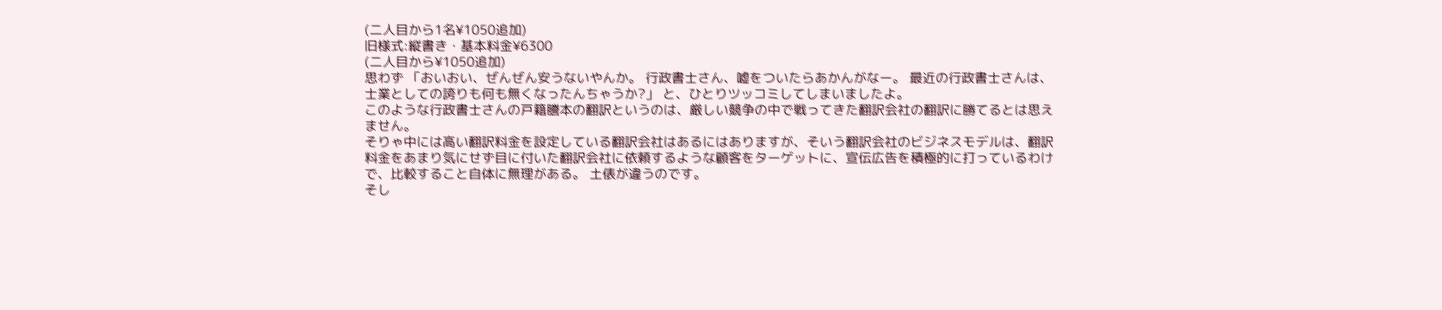(二人目から1名¥1050追加)
旧様式:縦書き・基本料金¥6300
(二人目から¥1050追加)
思わず 「おいおい、ぜんぜん安うないやんか。 行政書士さん、嘘をついたらあかんがなー。 最近の行政書士さんは、士業としての誇りも何も無くなったんちゃうか?」 と、ひとりツッコミしてしまいましたよ。
このような行政書士さんの戸籍謄本の翻訳というのは、厳しい競争の中で戦ってきた翻訳会社の翻訳に勝てるとは思えません。
そりゃ中には高い翻訳料金を設定している翻訳会社はあるにはありますが、そいう翻訳会社のビジネスモデルは、翻訳料金をあまり気にせず目に付いた翻訳会社に依頼するような顧客をターゲットに、宣伝広告を積極的に打っているわけで、比較すること自体に無理がある。 土俵が違うのです。
そし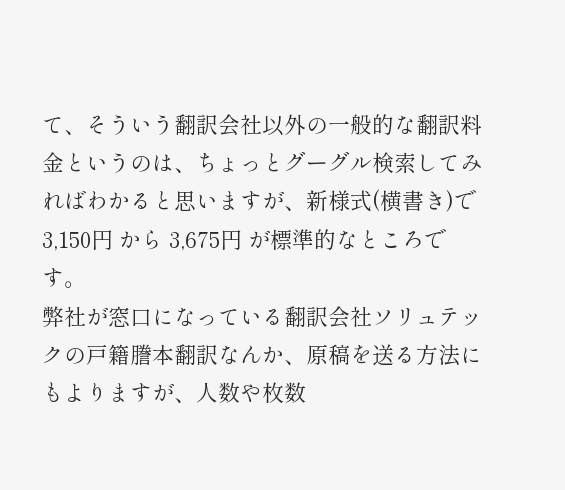て、そういう翻訳会社以外の一般的な翻訳料金というのは、ちょっとグーグル検索してみればわかると思いますが、新様式(横書き)で 3,150円 から 3,675円 が標準的なところです。
弊社が窓口になっている翻訳会社ソリュテックの戸籍謄本翻訳なんか、原稿を送る方法にもよりますが、人数や枚数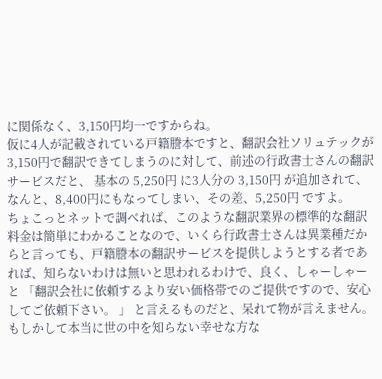に関係なく、3,150円均一ですからね。
仮に4人が記載されている戸籍謄本ですと、翻訳会社ソリュテックが3,150円で翻訳できてしまうのに対して、前述の行政書士さんの翻訳サービスだと、 基本の 5,250円 に3人分の 3,150円 が追加されて、なんと、8,400円にもなってしまい、その差、5,250円 ですよ。
ちょこっとネットで調べれば、このような翻訳業界の標準的な翻訳料金は簡単にわかることなので、いくら行政書士さんは異業種だからと言っても、戸籍謄本の翻訳サービスを提供しようとする者であれば、知らないわけは無いと思われるわけで、良く、しゃーしゃーと 「翻訳会社に依頼するより安い価格帯でのご提供ですので、安心してご依頼下さい。 」 と言えるものだと、呆れて物が言えません。
もしかして本当に世の中を知らない幸せな方な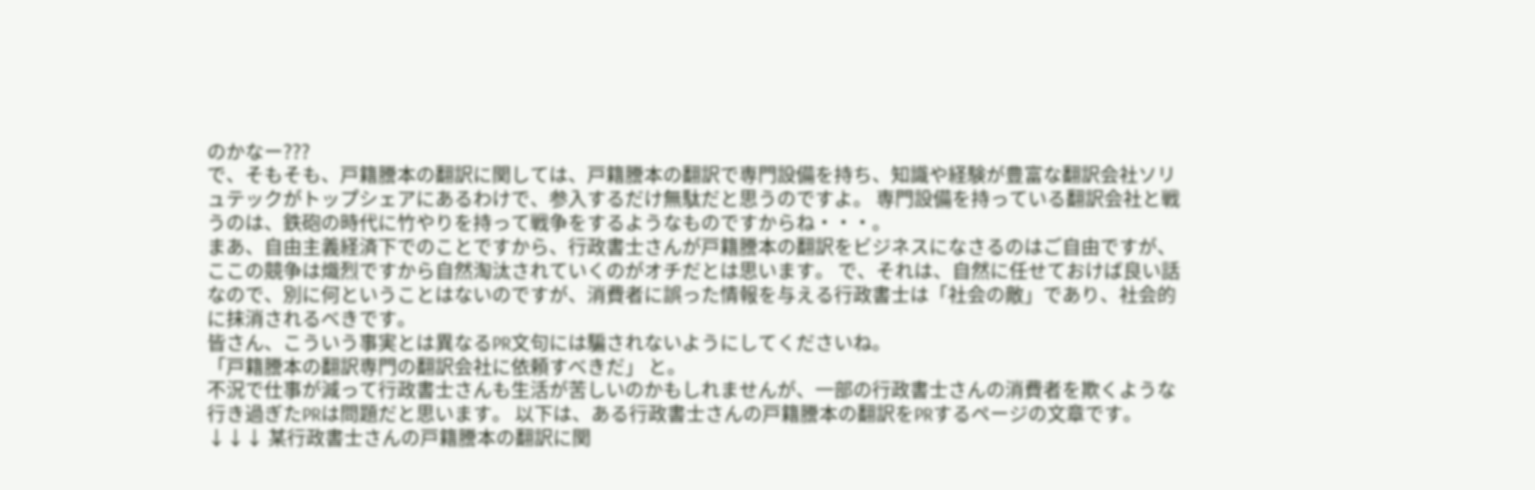のかなー???
で、そもそも、戸籍謄本の翻訳に関しては、戸籍謄本の翻訳で専門設備を持ち、知識や経験が豊富な翻訳会社ソリュテックがトップシェアにあるわけで、参入するだけ無駄だと思うのですよ。 専門設備を持っている翻訳会社と戦うのは、鉄砲の時代に竹やりを持って戦争をするようなものですからね・・・。
まあ、自由主義経済下でのことですから、行政書士さんが戸籍謄本の翻訳をビジネスになさるのはご自由ですが、ここの競争は熾烈ですから自然淘汰されていくのがオチだとは思います。 で、それは、自然に任せておけば良い話なので、別に何ということはないのですが、消費者に誤った情報を与える行政書士は「社会の敵」であり、社会的に抹消されるべきです。
皆さん、こういう事実とは異なるPR文句には騙されないようにしてくださいね。
「戸籍謄本の翻訳専門の翻訳会社に依頼すべきだ」 と。
不況で仕事が減って行政書士さんも生活が苦しいのかもしれませんが、一部の行政書士さんの消費者を欺くような行き過ぎたPRは問題だと思います。 以下は、ある行政書士さんの戸籍謄本の翻訳をPRするページの文章です。
↓↓↓ 某行政書士さんの戸籍謄本の翻訳に関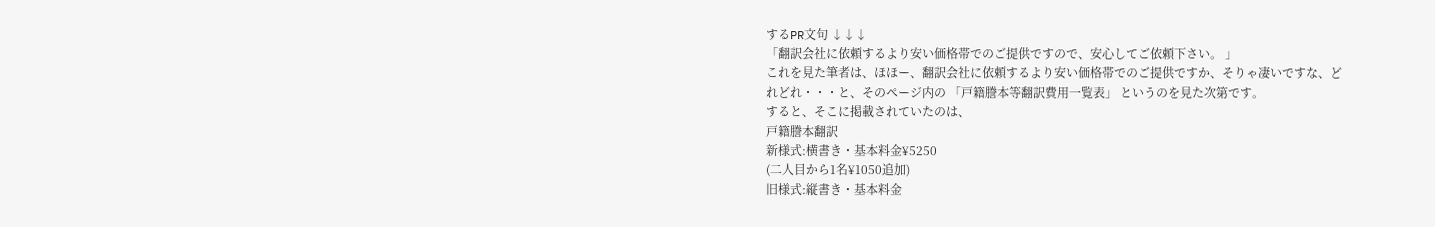するPR文句 ↓↓↓
「翻訳会社に依頼するより安い価格帯でのご提供ですので、安心してご依頼下さい。 」
これを見た筆者は、ほほー、翻訳会社に依頼するより安い価格帯でのご提供ですか、そりゃ凄いですな、どれどれ・・・と、そのページ内の 「戸籍謄本等翻訳費用一覧表」 というのを見た次第です。
すると、そこに掲載されていたのは、
戸籍謄本翻訳
新様式:横書き・基本料金¥5250
(二人目から1名¥1050追加)
旧様式:縦書き・基本料金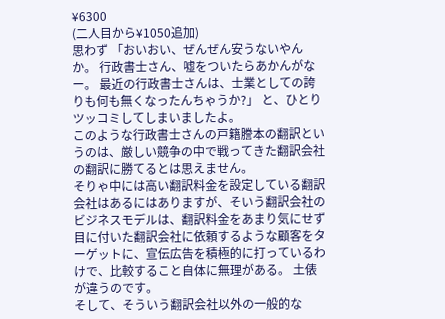¥6300
(二人目から¥1050追加)
思わず 「おいおい、ぜんぜん安うないやんか。 行政書士さん、嘘をついたらあかんがなー。 最近の行政書士さんは、士業としての誇りも何も無くなったんちゃうか?」 と、ひとりツッコミしてしまいましたよ。
このような行政書士さんの戸籍謄本の翻訳というのは、厳しい競争の中で戦ってきた翻訳会社の翻訳に勝てるとは思えません。
そりゃ中には高い翻訳料金を設定している翻訳会社はあるにはありますが、そいう翻訳会社のビジネスモデルは、翻訳料金をあまり気にせず目に付いた翻訳会社に依頼するような顧客をターゲットに、宣伝広告を積極的に打っているわけで、比較すること自体に無理がある。 土俵が違うのです。
そして、そういう翻訳会社以外の一般的な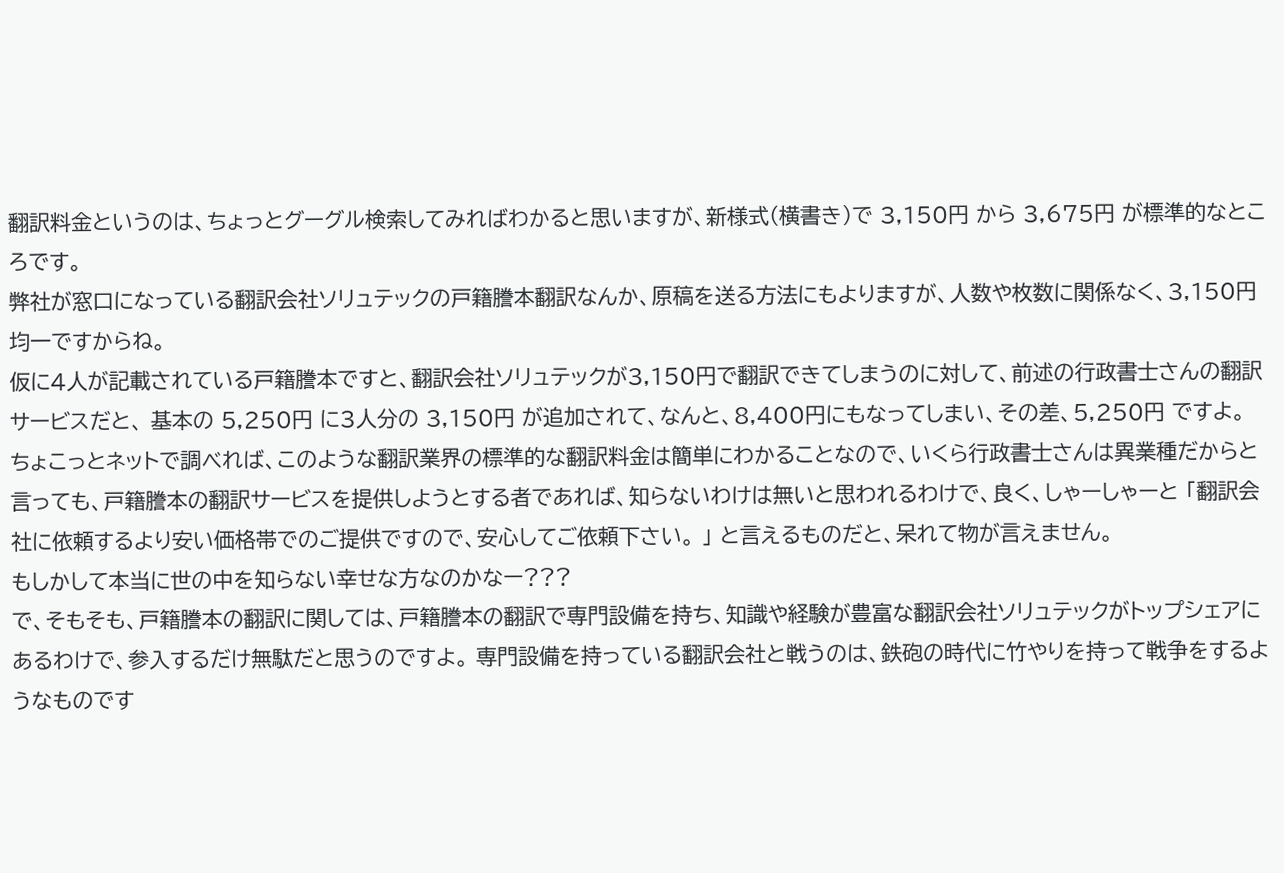翻訳料金というのは、ちょっとグーグル検索してみればわかると思いますが、新様式(横書き)で 3,150円 から 3,675円 が標準的なところです。
弊社が窓口になっている翻訳会社ソリュテックの戸籍謄本翻訳なんか、原稿を送る方法にもよりますが、人数や枚数に関係なく、3,150円均一ですからね。
仮に4人が記載されている戸籍謄本ですと、翻訳会社ソリュテックが3,150円で翻訳できてしまうのに対して、前述の行政書士さんの翻訳サービスだと、 基本の 5,250円 に3人分の 3,150円 が追加されて、なんと、8,400円にもなってしまい、その差、5,250円 ですよ。
ちょこっとネットで調べれば、このような翻訳業界の標準的な翻訳料金は簡単にわかることなので、いくら行政書士さんは異業種だからと言っても、戸籍謄本の翻訳サービスを提供しようとする者であれば、知らないわけは無いと思われるわけで、良く、しゃーしゃーと 「翻訳会社に依頼するより安い価格帯でのご提供ですので、安心してご依頼下さい。 」 と言えるものだと、呆れて物が言えません。
もしかして本当に世の中を知らない幸せな方なのかなー???
で、そもそも、戸籍謄本の翻訳に関しては、戸籍謄本の翻訳で専門設備を持ち、知識や経験が豊富な翻訳会社ソリュテックがトップシェアにあるわけで、参入するだけ無駄だと思うのですよ。 専門設備を持っている翻訳会社と戦うのは、鉄砲の時代に竹やりを持って戦争をするようなものです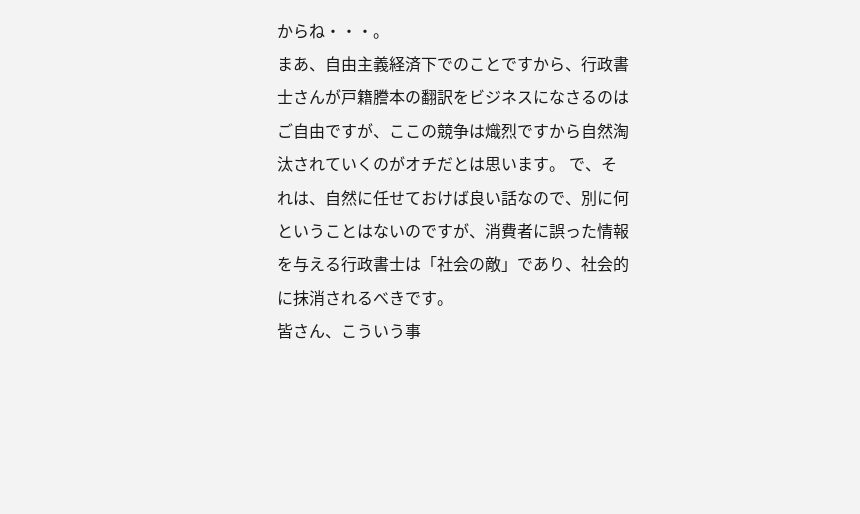からね・・・。
まあ、自由主義経済下でのことですから、行政書士さんが戸籍謄本の翻訳をビジネスになさるのはご自由ですが、ここの競争は熾烈ですから自然淘汰されていくのがオチだとは思います。 で、それは、自然に任せておけば良い話なので、別に何ということはないのですが、消費者に誤った情報を与える行政書士は「社会の敵」であり、社会的に抹消されるべきです。
皆さん、こういう事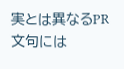実とは異なるPR文句には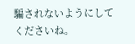騙されないようにしてくださいね。